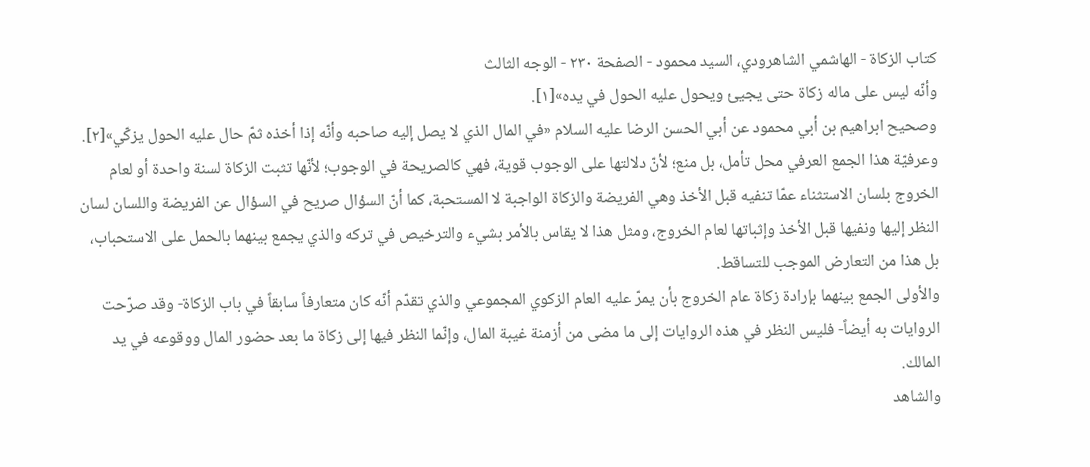كتاب الزكاة - الهاشمي الشاهرودي، السيد محمود - الصفحة ٢٣٠ - الوجه الثالث
وأنّه ليس على ماله زكاة حتى يجيئ ويحول عليه الحول في يده»[١].
وصحيح ابراهيم بن أبي محمود عن أبي الحسن الرضا عليه السلام «في المال الذي لا يصل إليه صاحبه وأنّه إذا أخذه ثمّ حال عليه الحول يزكّي»[٢].
وعرفيّة هذا الجمع العرفي محل تأمل، بل منع؛ لأنّ دلالتها على الوجوب قوية، فهي كالصريحة في الوجوب؛ لأنّها تثبت الزكاة لسنة واحدة أو لعام الخروج بلسان الاستثناء عمّا تنفيه قبل الأخذ وهي الفريضة والزكاة الواجبة لا المستحبة، كما أنّ السؤال صريح في السؤال عن الفريضة واللسان لسان النظر إليها ونفيها قبل الأخذ وإثباتها لعام الخروج، ومثل هذا لا يقاس بالأمر بشيء والترخيص في تركه والذي يجمع بينهما بالحمل على الاستحباب، بل هذا من التعارض الموجب للتساقط.
والأولى الجمع بينهما بإرادة زكاة عام الخروج بأن يمرّ عليه العام الزكوي المجموعي والذي تقدّم أنّه كان متعارفاً سابقاً في باب الزكاة- وقد صرّحت الروايات به أيضاً- فليس النظر في هذه الروايات إلى ما مضى من أزمنة غيبة المال، وإنّما النظر فيها إلى زكاة ما بعد حضور المال ووقوعه في يد المالك.
والشاهد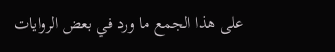على هذا الجمع ما ورد في بعض الروايات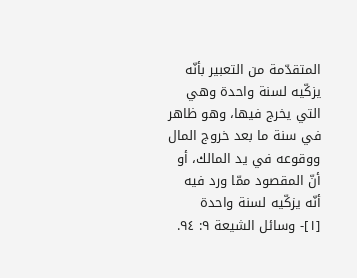المتقدّمة من التعبير بأنّه يزكّيه لسنة واحدة وهي التي يخرج فيها، وهو ظاهر في سنة ما بعد خروج المال ووقوعه في يد المالك، أو أنّ المقصود ممّا ورد فيه أنّه يزكّيه لسنة واحدة
[١]- وسائل الشيعة ٩: ٩٤.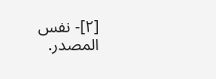[٢]- نفس المصدر.